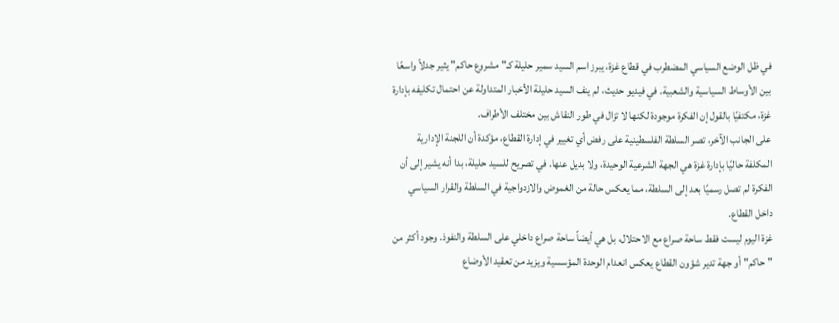في ظل الوضع السياسي المضطرب في قطاع غزة، يبرز اسم السيد سمير حليلة كـ"مشروع حاكم" يثير جدلاً واسعًا بين الأوساط السياسية والشعبية. في فيديو حديث، لم ينف السيد حليلة الأخبار المتداولة عن احتمال تكليفه بإدارة غزة، مكتفيًا بالقول إن الفكرة موجودة لكنها لا تزال في طور النقاش بين مختلف الأطراف.
على الجانب الآخر، تصر السلطة الفلسطينية على رفض أي تغيير في إدارة القطاع، مؤكدة أن اللجنة الإدارية المكلفة حاليًا بإدارة غزة هي الجهة الشرعية الوحيدة، ولا بديل عنها. في تصريح للسيد حليلة، بدا أنه يشير إلى أن الفكرة لم تصل رسميًا بعد إلى السلطة، مما يعكس حالة من الغموض والازدواجية في السلطة والقرار السياسي داخل القطاع.
غزة اليوم ليست فقط ساحة صراع مع الاحتلال، بل هي أيضاً ساحة صراع داخلي على السلطة والنفوذ. وجود أكثر من "حاكم" أو جهة تدير شؤون القطاع يعكس انعدام الوحدة المؤسسية ويزيد من تعقيد الأوضاع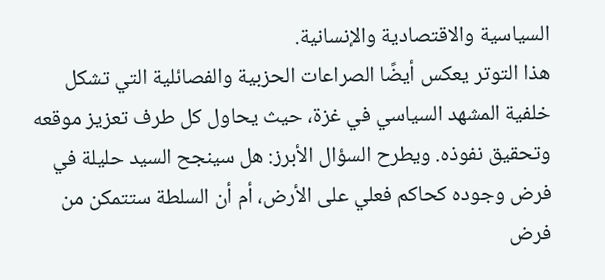السياسية والاقتصادية والإنسانية.
هذا التوتر يعكس أيضًا الصراعات الحزبية والفصائلية التي تشكل خلفية المشهد السياسي في غزة، حيث يحاول كل طرف تعزيز موقعه وتحقيق نفوذه. ويطرح السؤال الأبرز: هل سينجح السيد حليلة في فرض وجوده كحاكم فعلي على الأرض، أم أن السلطة ستتمكن من فرض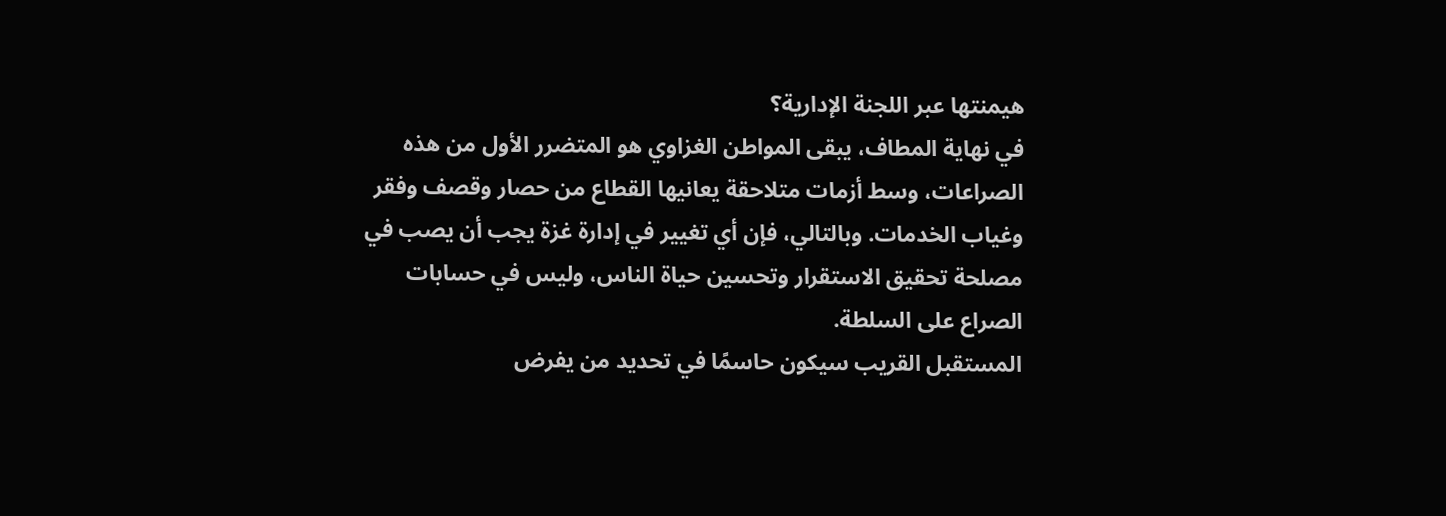هيمنتها عبر اللجنة الإدارية؟
في نهاية المطاف، يبقى المواطن الغزاوي هو المتضرر الأول من هذه الصراعات، وسط أزمات متلاحقة يعانيها القطاع من حصار وقصف وفقر وغياب الخدمات. وبالتالي، فإن أي تغيير في إدارة غزة يجب أن يصب في مصلحة تحقيق الاستقرار وتحسين حياة الناس، وليس في حسابات الصراع على السلطة.
المستقبل القريب سيكون حاسمًا في تحديد من يفرض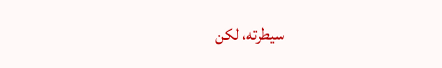سيطرته، لكن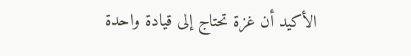الأكيد أن غزة تحتاج إلى قيادة واحدة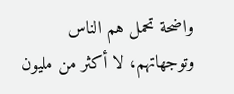واضحة تحمل هم الناس وتوجهاتهم، لا أكثر من مليون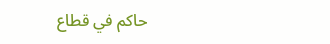حاكم في قطاع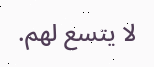لا يتسع لهم.